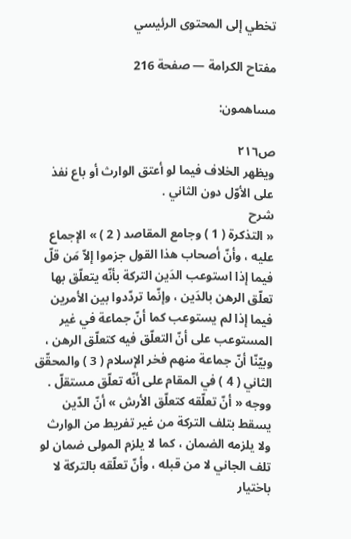تخطي إلى المحتوى الرئيسي

مفتاح الكرامة — صفحة 216

مساهمون:

ص٢١٦
ويظهر الخلاف فيما لو أعتق الوارث أو باع نفذ على الأوّل دون الثاني .
شرح
« التذكرة ( 1 ) وجامع المقاصد ( 2 ) » الإجماع عليه ، وأنّ أصحاب هذا القول جزموا إلاّ مَن قلّ فيما إذا استوعب الدَين التركة بأنّه يتعلّق بها تعلّق الرهن بالدَين ، وإنّما تردّدوا بين الأمرين فيما إذا لم يستوعب كما أنّ جماعة في غير المستوعب على أنّ التعلّق فيه كتعلّق الرهن ، وبيّنّا أنّ جماعة منهم فخر الإسلام ( 3 ) والمحقّق الثاني ( 4 ) في المقام على أنّه تعلّق مستقلّ . ووجه « أنّ تعلّقه كتعلّق الأرش » أنّ الدّين يسقط بتلف التركة من غير تفريط من الوارث ولا يلزمه الضمان ، كما لا يلزم المولى ضمان لو تلف الجاني لا من قبله ، وأنّ تعلّقه بالتركة لا باختيار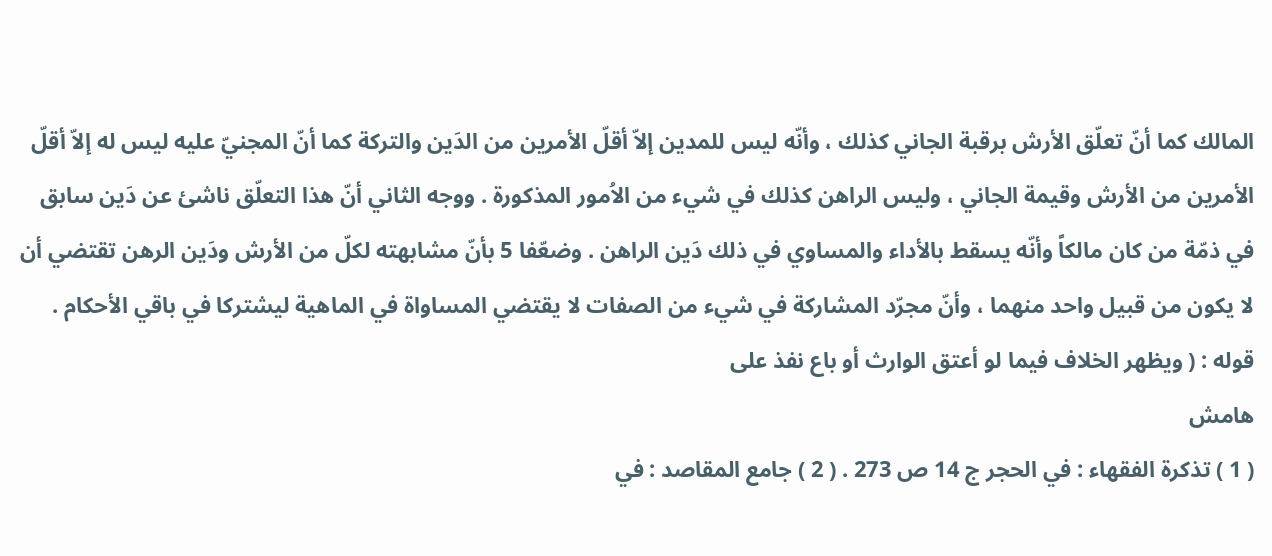المالك كما أنّ تعلّق الأرش برقبة الجاني كذلك ، وأنّه ليس للمدين إلاّ أقلّ الأمرين من الدَين والتركة كما أنّ المجنيّ عليه ليس له إلاّ أقلّ الأمرين من الأرش وقيمة الجاني ، وليس الراهن كذلك في شيء من الاُمور المذكورة . ووجه الثاني أنّ هذا التعلّق ناشئ عن دَين سابق في ذمّة من كان مالكاً وأنّه يسقط بالأداء والمساوي في ذلك دَين الراهن . وضعّفا 5 بأنّ مشابهته لكلّ من الأرش ودَين الرهن تقتضي أن لا يكون من قبيل واحد منهما ، وأنّ مجرّد المشاركة في شيء من الصفات لا يقتضي المساواة في الماهية ليشتركا في باقي الأحكام . قوله : ( ويظهر الخلاف فيما لو أعتق الوارث أو باع نفذ على
هامش
( 1 ) تذكرة الفقهاء : في الحجر ج 14 ص 273 . ( 2 ) جامع المقاصد : في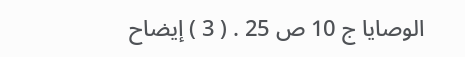الوصايا ج 10 ص 25 . ( 3 ) إيضاح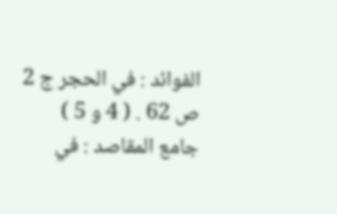الفوائد : في الحجر ج 2 ص 62 . ( 4 و 5 ) جامع المقاصد : في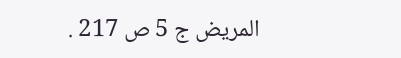المريض ج 5 ص 217 .